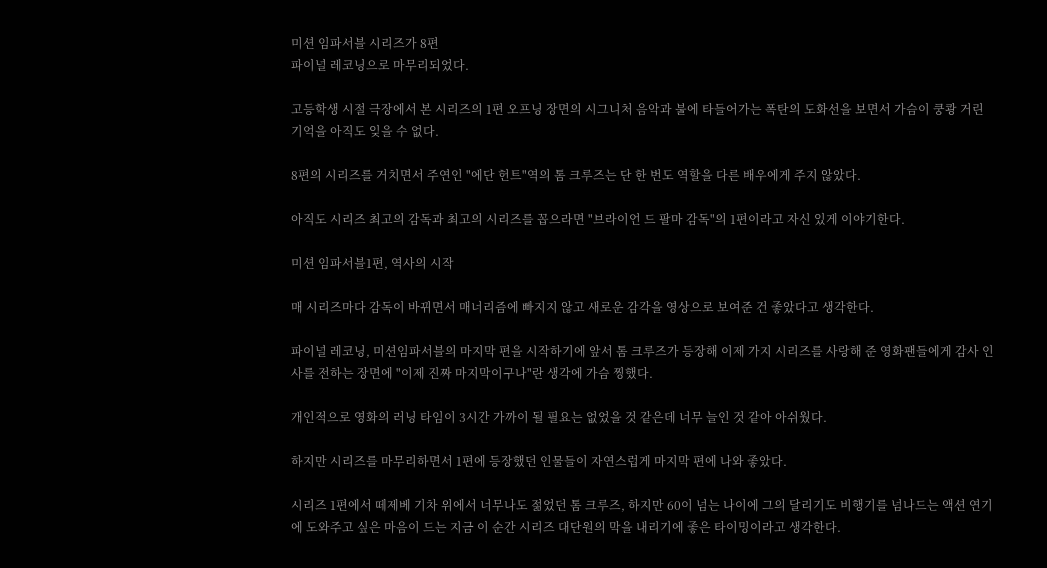미션 임파서블 시리즈가 8편
파이널 레코닝으로 마무리되었다.

고등학생 시절 극장에서 본 시리즈의 1편 오프닝 장면의 시그니처 음악과 불에 타들어가는 폭탄의 도화선을 보면서 가슴이 쿵쾅 거린 기억을 아직도 잊을 수 없다.

8편의 시리즈를 거치면서 주연인 "에단 헌트"역의 톰 크루즈는 단 한 번도 역할을 다른 배우에게 주지 않았다.

아직도 시리즈 최고의 감독과 최고의 시리즈를 꼽으라면 "브라이언 드 팔마 감독"의 1편이라고 자신 있게 이야기한다.

미션 임파서블1편, 역사의 시작

매 시리즈마다 감독이 바뀌면서 매너리즘에 빠지지 않고 새로운 감각을 영상으로 보여준 건 좋았다고 생각한다.

파이널 레코닝, 미션임파서블의 마지막 편을 시작하기에 앞서 톰 크루즈가 등장해 이제 가지 시리즈를 사랑해 준 영화팬들에게 감사 인사를 전하는 장면에 "이제 진짜 마지막이구나"란 생각에 가슴 찡했다.

개인적으로 영화의 러닝 타임이 3시간 가까이 될 필요는 없었을 것 같은데 너무 늘인 것 같아 아쉬웠다.

하지만 시리즈를 마무리하면서 1편에 등장했던 인물들이 자연스럽게 마지막 편에 나와 좋았다.

시리즈 1편에서 떼제베 기차 위에서 너무나도 젊었던 톰 크루즈, 하지만 60이 넘는 나이에 그의 달리기도 비행기를 넘나드는 액션 연기에 도와주고 싶은 마음이 드는 지금 이 순간 시리즈 대단원의 막을 내리기에 좋은 타이밍이라고 생각한다.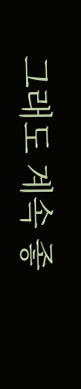그래도 계속 좋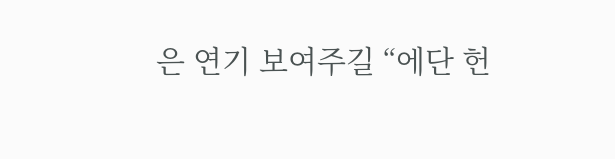은 연기 보여주길 “에단 헌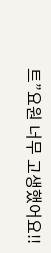트”요원 너무 고생했어요!!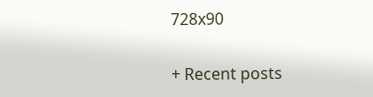728x90

+ Recent posts